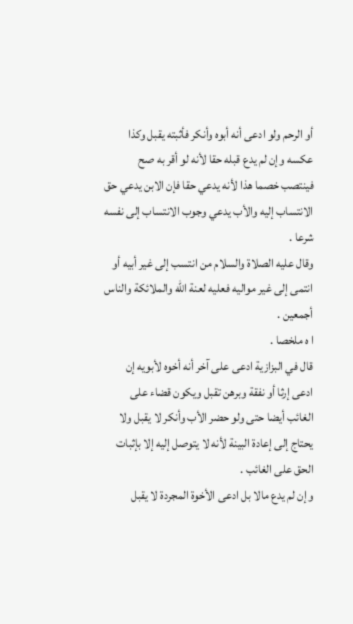أو الرحم ولو ادعى أنه أبوه وأنكر فأثبته يقبل وكذا عكسه وإن لم يدع قبله حقا لأنه لو أقر به صح فينتصب خصما هذا لأنه يدعي حقا فإن الابن يدعي حق الانتساب إليه والأب يدعي وجوب الانتساب إلى نفسه شرعا .
وقال عليه الصلاة والسلام من انتسب إلى غير أبيه أو انتمى إلى غير مواليه فعليه لعنة الله والملائكة والناس أجمعين .
ا ه ملخصا .
قال في البزازية ادعى على آخر أنه أخوه لأبويه إن ادعى إرثا أو نفقة وبرهن تقبل ويكون قضاء على الغائب أيضا حتى ولو حضر الأب وأنكر لا يقبل ولا يحتاج إلى إعادة البينة لأنه لا يتوصل إليه إلا بإثبات الحق على الغائب .
وإن لم يدع مالا بل ادعى الأخوة المجردة لا يقبل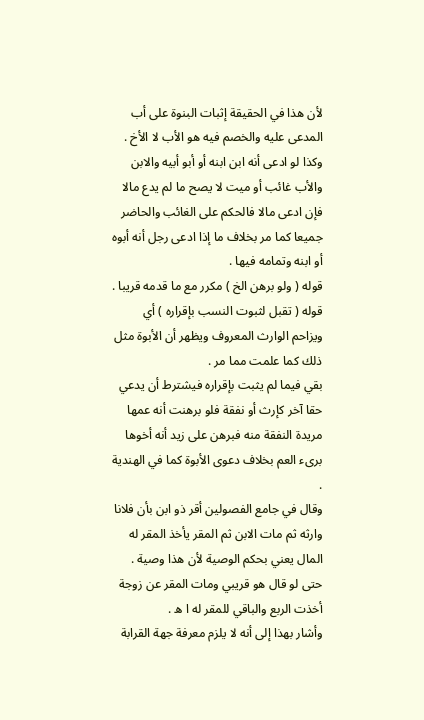لأن هذا في الحقيقة إثبات البنوة على أب المدعى عليه والخصم فيه هو الأب لا الأخ .
وكذا لو ادعى أنه ابن ابنه أو أبو أبيه والابن والأب غائب أو ميت لا يصح ما لم يدع مالا فإن ادعى مالا فالحكم على الغائب والحاضر جميعا كما مر بخلاف ما إذا ادعى رجل أنه أبوه أو ابنه وتمامه فيها .
قوله ( ولو برهن الخ ) مكرر مع ما قدمه قريبا .
قوله ( تقبل لثبوت النسب بإقراره ) أي ويزاحم الوارث المعروف ويظهر أن الأبوة مثل ذلك كما علمت مما مر .
بقي فيما لم يثبت بإقراره فيشترط أن يدعي حقا آخر كإرث أو نفقة فلو برهنت أنه عمها مريدة النفقة منه فبرهن على زيد أنه أخوها برىء العم بخلاف دعوى الأبوة كما في الهندية .
وقال في جامع الفصولين أقر ذو ابن بأن فلانا وارثه ثم مات الابن ثم المقر يأخذ المقر له المال يعني بحكم الوصية لأن هذا وصية .
حتى لو قال هو قريبي ومات المقر عن زوجة أخذت الربع والباقي للمقر له ا ه .
وأشار بهذا إلى أنه لا يلزم معرفة جهة القرابة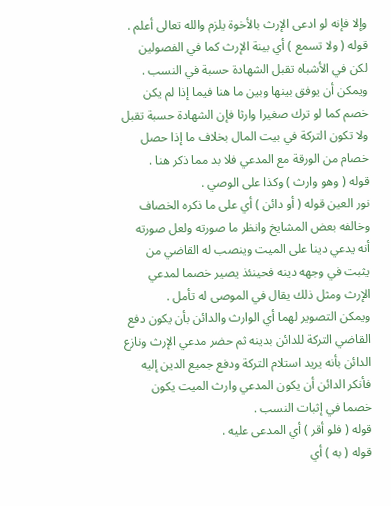وإلا فإنه لو ادعى الإرث بالأخوة يلزم والله تعالى أعلم .
قوله ( ولا تسمع ) أي بينة الإرث كما في الفصولين لكن في الأشباه تقبل الشهادة حسبة في النسب .
ويمكن أن يوفق بينها وبين ما هنا فيما إذا لم يكن خصم كما لو ترك صغيرا وارثا فإن الشهادة حسبة تقبل ولا تكون التركة في بيت المال بخلاف ما إذا حصل خصام من الورقة مع المدعي فلا بد مما ذكر هنا .
قوله ( وهو وارث ) وكذا على الوصي .
نور العين قوله ( أو دائن ) أي على ما ذكره الخصاف وخالفه بعض المشايخ وانظر ما صورته ولعل صورته أنه يدعي دينا على الميت وينصب له القاضي من يثبت في وجهه دينه فحينئذ يصير خصما لمدعي الإرث ومثل ذلك يقال في الموصى له تأمل .
ويمكن التصوير لهما أي الوارث والدائن بأن يكون دفع القاضي التركة للدائن بدينه ثم حضر مدعي الإرث ونازع الدائن بأنه يريد استلام التركة ودفع جميع الدين إليه فأنكر الدائن أن يكون المدعي وارث الميت يكون خصما في إثبات النسب .
قوله ( فلو أقر ) أي المدعى عليه .
قوله ( به ) أي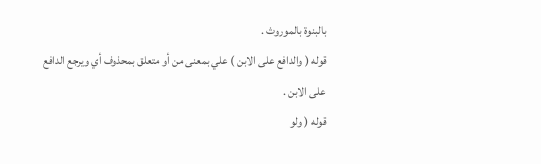بالبنوة بالموروث .
قوله ( والدافع على الابن ) علي بمعنى من أو متعلق بمحذوف أي ويرجع الدافع على الابن .
قوله ( ولو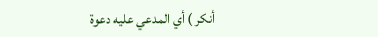أنكر ) أي المدعي عليه دعوة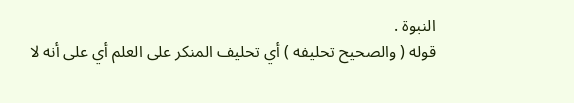النبوة .
قوله ( والصحيح تحليفه ) أي تحليف المنكر على العلم أي على أنه لا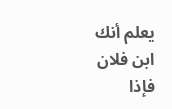يعلم أنك ابن فلان فإذا